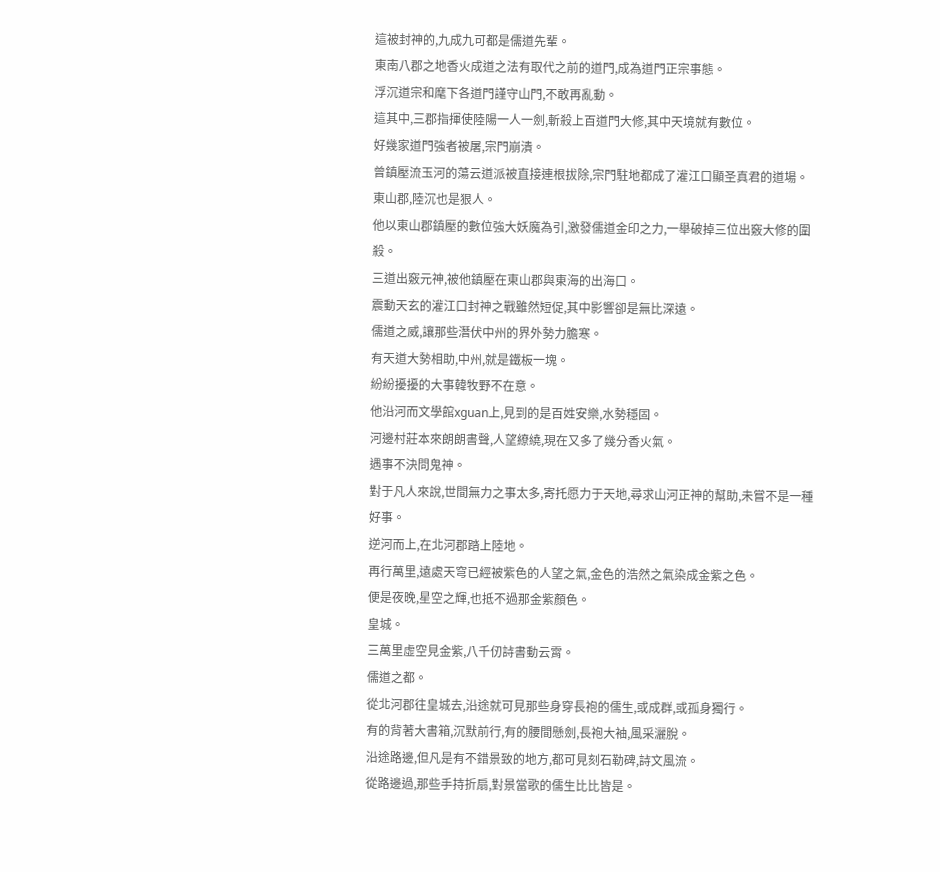這被封神的,九成九可都是儒道先輩。
東南八郡之地香火成道之法有取代之前的道門,成為道門正宗事態。
浮沉道宗和麾下各道門謹守山門,不敢再亂動。
這其中,三郡指揮使陸陽一人一劍,斬殺上百道門大修,其中天境就有數位。
好幾家道門強者被屠,宗門崩潰。
曾鎮壓流玉河的蕩云道派被直接連根拔除,宗門駐地都成了灌江口顯圣真君的道場。
東山郡,陸沉也是狠人。
他以東山郡鎮壓的數位強大妖魔為引,激發儒道金印之力,一舉破掉三位出竅大修的圍殺。
三道出竅元神,被他鎮壓在東山郡與東海的出海口。
震動天玄的灌江口封神之戰雖然短促,其中影響卻是無比深遠。
儒道之威,讓那些潛伏中州的界外勢力膽寒。
有天道大勢相助,中州,就是鐵板一塊。
紛紛擾擾的大事韓牧野不在意。
他沿河而文學館xguan上,見到的是百姓安樂,水勢穩固。
河邊村莊本來朗朗書聲,人望繚繞,現在又多了幾分香火氣。
遇事不決問鬼神。
對于凡人來說,世間無力之事太多,寄托愿力于天地,尋求山河正神的幫助,未嘗不是一種好事。
逆河而上,在北河郡踏上陸地。
再行萬里,遠處天穹已經被紫色的人望之氣,金色的浩然之氣染成金紫之色。
便是夜晚,星空之輝,也抵不過那金紫顏色。
皇城。
三萬里虛空見金紫,八千仞詩書動云霄。
儒道之都。
從北河郡往皇城去,沿途就可見那些身穿長袍的儒生,或成群,或孤身獨行。
有的背著大書箱,沉默前行,有的腰間懸劍,長袍大袖,風采灑脫。
沿途路邊,但凡是有不錯景致的地方,都可見刻石勒碑,詩文風流。
從路邊過,那些手持折扇,對景當歌的儒生比比皆是。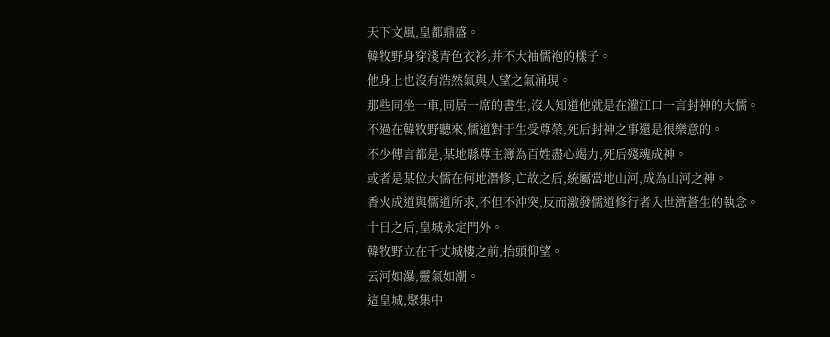天下文風,皇都鼎盛。
韓牧野身穿淺青色衣衫,并不大袖儒袍的樣子。
他身上也沒有浩然氣與人望之氣涌現。
那些同坐一車,同居一席的書生,沒人知道他就是在灌江口一言封神的大儒。
不過在韓牧野聽來,儒道對于生受尊榮,死后封神之事還是很樂意的。
不少傳言都是,某地縣尊主簿為百姓盡心竭力,死后殘魂成神。
或者是某位大儒在何地潛修,亡故之后,統屬當地山河,成為山河之神。
香火成道與儒道所求,不但不沖突,反而激發儒道修行者入世濟蒼生的執念。
十日之后,皇城永定門外。
韓牧野立在千丈城樓之前,抬頭仰望。
云河如瀑,靈氣如潮。
這皇城,聚集中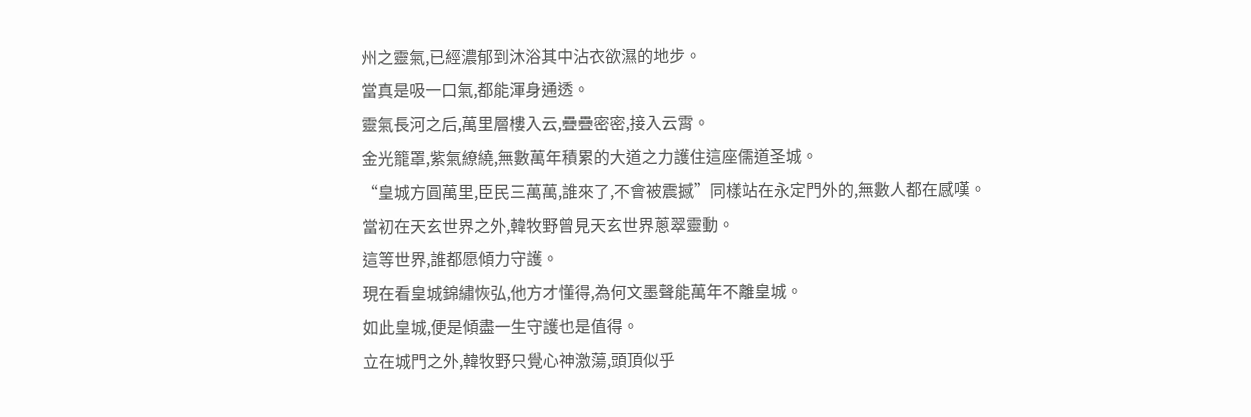州之靈氣,已經濃郁到沐浴其中沾衣欲濕的地步。
當真是吸一口氣,都能渾身通透。
靈氣長河之后,萬里層樓入云,疊疊密密,接入云霄。
金光籠罩,紫氣繚繞,無數萬年積累的大道之力護住這座儒道圣城。
“皇城方圓萬里,臣民三萬萬,誰來了,不會被震撼”同樣站在永定門外的,無數人都在感嘆。
當初在天玄世界之外,韓牧野曾見天玄世界蔥翠靈動。
這等世界,誰都愿傾力守護。
現在看皇城錦繡恢弘,他方才懂得,為何文墨聲能萬年不離皇城。
如此皇城,便是傾盡一生守護也是值得。
立在城門之外,韓牧野只覺心神激蕩,頭頂似乎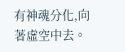有神魂分化,向著虛空中去。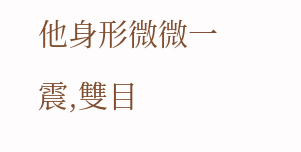他身形微微一震,雙目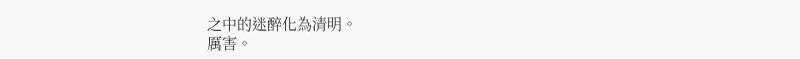之中的迷醉化為清明。
厲害。